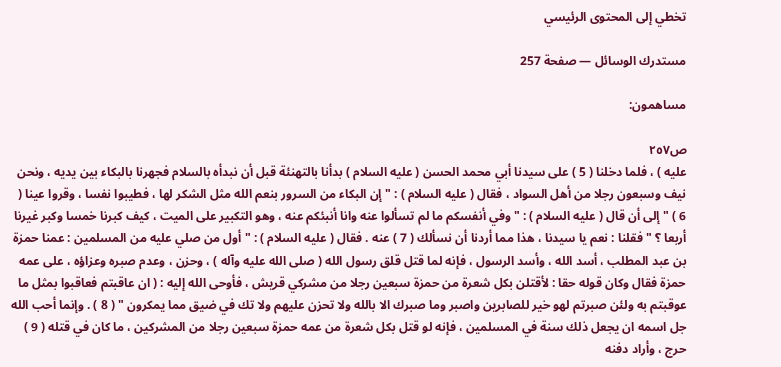تخطي إلى المحتوى الرئيسي

مستدرك الوسائل — صفحة 257

مساهمون:

ص٢٥٧
عليه ) ، فلما دخلنا ( 5 ) على سيدنا أبي محمد الحسن ( عليه السلام ) بدأنا بالتهنئة قبل أن نبدأه بالسلام فجهرنا بالبكاء بين يديه ، ونحن نيف وسبعون رجلا من أهل السواد ، فقال ( عليه السلام ) : " إن البكاء من السرور بنعم الله مثل الشكر لها ، فطيبوا نفسا ، وقروا عينا ( 6 ) " إلى أن قال ( عليه السلام ) : " وفي أنفسكم ما لم تسألوا عنه وانا أنبئكم عنه ، وهو التكبير على الميت ، كيف كبرنا خمسا وكبر غيرنا أربعا ؟ " فقلنا : نعم يا سيدنا ، هذا مما أردنا أن نسألك ( 7 ) عنه . فقال ( عليه السلام ) : " أول من صلي عليه من المسلمين : عمنا حمزة بن عبد المطلب ، أسد الله ، وأسد الرسول ، فإنه لما قتل قلق رسول الله ( صلى الله عليه وآله ) ، وحزن ، وعدم صبره وعزاؤه ، على عمه حمزة فقال وكان قوله حقا : لأقتلن بكل شعرة من حمزة سبعين رجلا من مشركي قريش ، فأوحى الله إليه : ( ان عاقبتم فعاقبوا بمثل ما عوقبتم به ولئن صبرتم لهو خير للصابرين واصبر وما صبرك الا بالله ولا تحزن عليهم ولا تك في ضيق مما يمكرون " ( 8 ) . وإنما أحب الله جل اسمه ان يجعل ذلك سنة في المسلمين ، فإنه لو قتل بكل شعرة من عمه حمزة سبعين رجلا من المشركين ، ما كان في قتله ( 9 ) حرج ، وأراد دفنه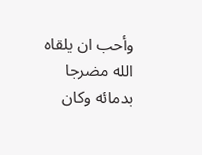وأحب ان يلقاه الله مضرجا بدمائه وكان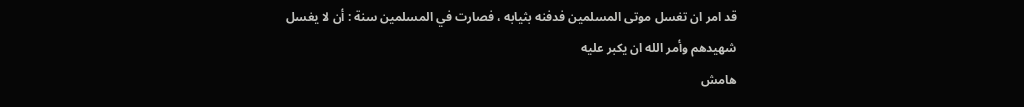قد امر ان تغسل موتى المسلمين فدفنه بثيابه ، فصارت في المسلمين سنة : أن لا يغسل شهيدهم وأمر الله ان يكبر عليه
هامش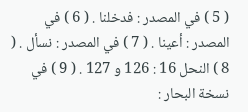( 5 ) في المصدر : فدخلنا . ( 6 ) في المصدر : أعينا . ( 7 ) في المصدر : نسأل . ( 8 ) النحل 16 : 126 و 127 . ( 9 ) في نسخة البحار :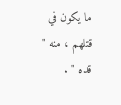ما يكون في قتلهم ، منه " قده " .